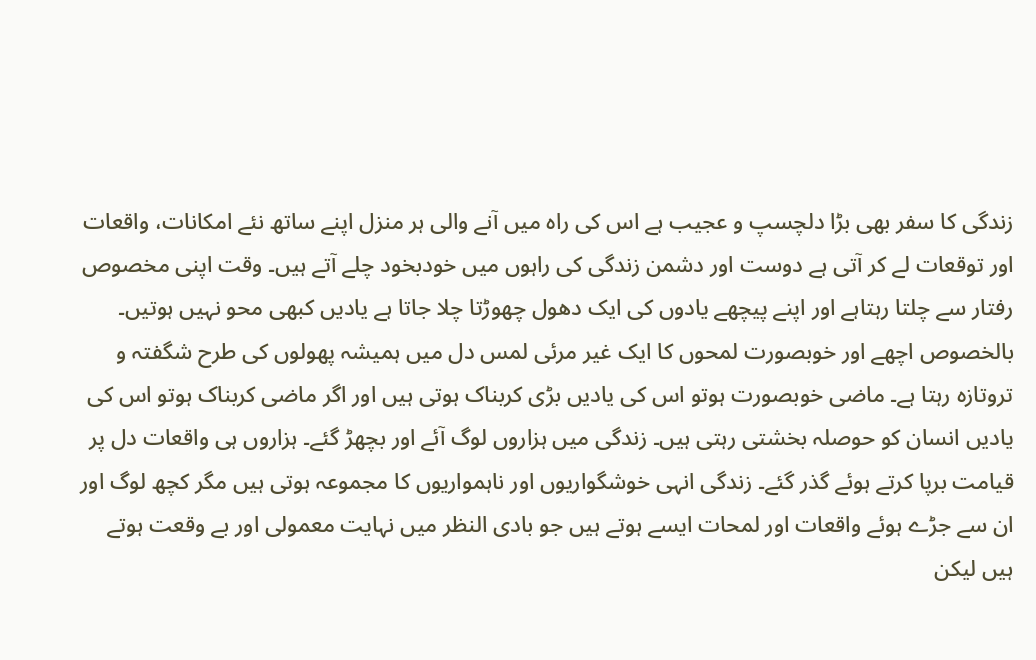زندگی کا سفر بھی بڑا دلچسپ و عجیب ہے اس کی راہ میں آنے والی ہر منزل اپنے ساتھ نئے امکانات، واقعات اور توقعات لے کر آتی ہے دوست اور دشمن زندگی کی راہوں میں خودبخود چلے آتے ہیں۔ وقت اپنی مخصوص رفتار سے چلتا رہتاہے اور اپنے پیچھے یادوں کی ایک دھول چھوڑتا چلا جاتا ہے یادیں کبھی محو نہیں ہوتیں۔ بالخصوص اچھے اور خوبصورت لمحوں کا ایک غیر مرئی لمس دل میں ہمیشہ پھولوں کی طرح شگفتہ و تروتازہ رہتا ہے۔ ماضی خوبصورت ہوتو اس کی یادیں بڑی کربناک ہوتی ہیں اور اگر ماضی کربناک ہوتو اس کی یادیں انسان کو حوصلہ بخشتی رہتی ہیں۔ زندگی میں ہزاروں لوگ آئے اور بچھڑ گئے۔ ہزاروں ہی واقعات دل پر قیامت برپا کرتے ہوئے گذر گئے۔ زندگی انہی خوشگواریوں اور ناہمواریوں کا مجموعہ ہوتی ہیں مگر کچھ لوگ اور ان سے جڑے ہوئے واقعات اور لمحات ایسے ہوتے ہیں جو بادی النظر میں نہایت معمولی اور بے وقعت ہوتے ہیں لیکن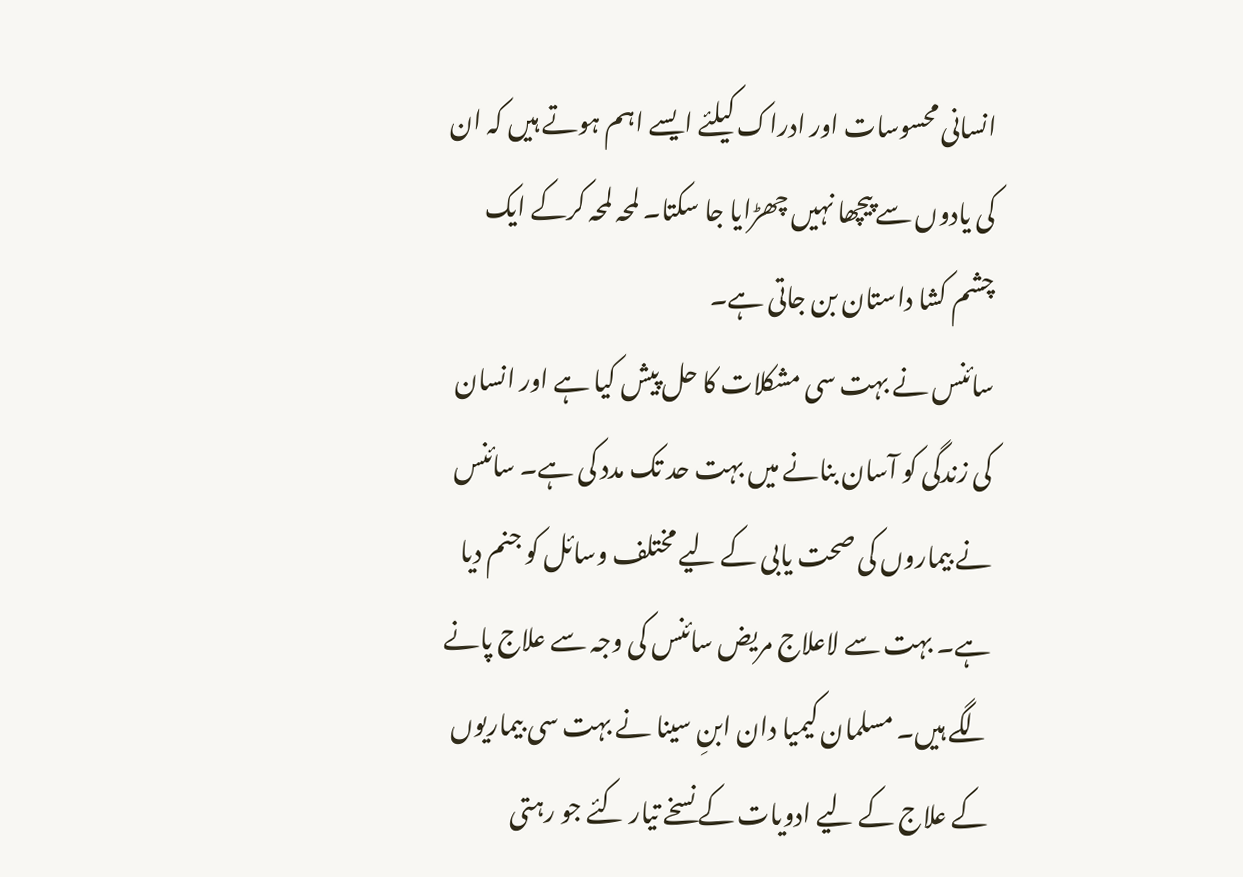انسانی محسوسات اور ادراک کیلئے ایسے اہم ہوتے ہیں کہ ان کی یادوں سے پیچھا نہیں چھڑایا جا سکتا۔ لمحہ لمحہ کرکے ایک چشم کشا داستان بن جاتی ہے۔
سائنس نے بہت سی مشکلات کا حل پیش کیا ہے اور انسان کی زندگی کو آسان بنانے میں بہت حد تک مدد کی ہے۔ سائنس نے بیماروں کی صحت یابی کے لیے مختلف وسائل کو جنم دیا ہے۔ بہت سے لاعلاج مریض سائنس کی وجہ سے علاج پانے لگے ہیں۔ مسلمان کیمیا دان ابنِ سینا نے بہت سی بیماریوں کے علاج کے لیے ادویات کے نسخے تیار کئے جو رہتی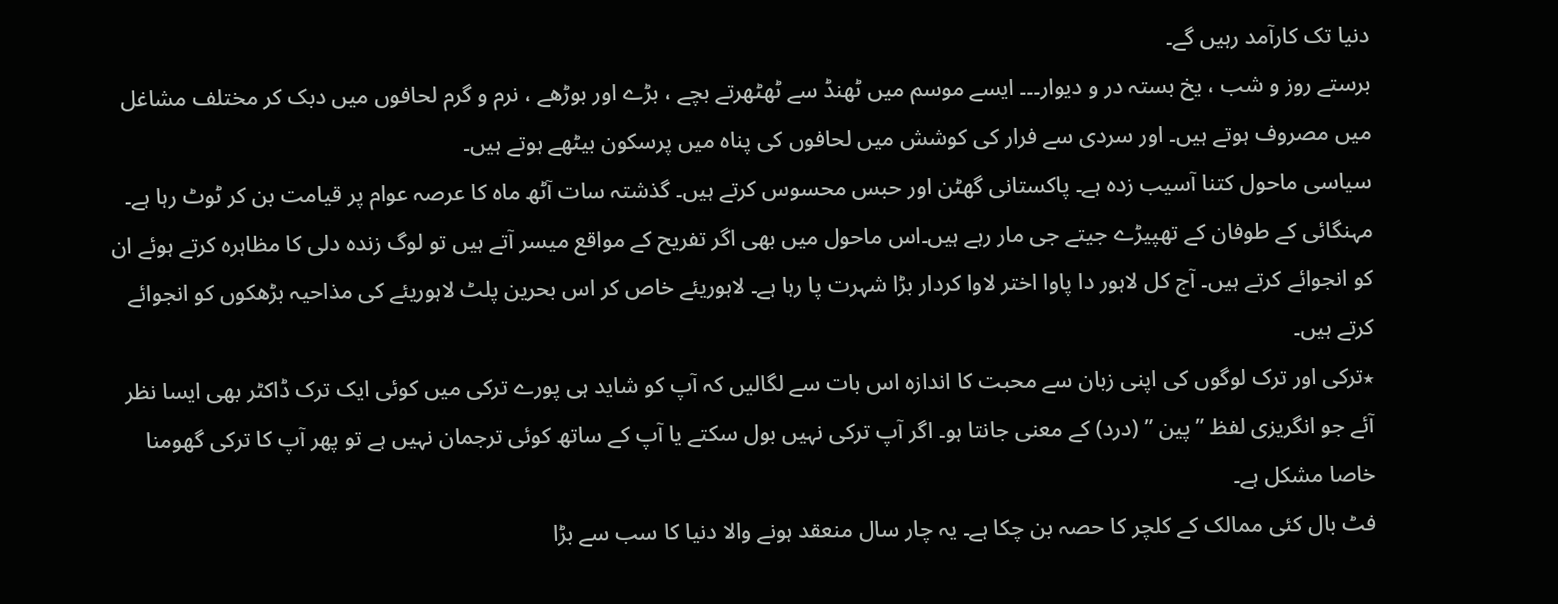دنیا تک کارآمد رہیں گے۔
برستے روز و شب ، یخ بستہ در و دیوار۔۔۔ ایسے موسم میں ٹھنڈ سے ٹھٹھرتے بچے ، بڑے اور بوڑھے ، نرم و گرم لحافوں میں دبک کر مختلف مشاغل میں مصروف ہوتے ہیں۔ اور سردی سے فرار کی کوشش میں لحافوں کی پناہ میں پرسکون بیٹھے ہوتے ہیں۔
سیاسی ماحول کتنا آسیب زدہ ہے۔ پاکستانی گھٹن اور حبس محسوس کرتے ہیں۔ گذشتہ سات آٹھ ماہ کا عرصہ عوام پر قیامت بن کر ٹوٹ رہا ہے۔ مہنگائی کے طوفان کے تھپیڑے جیتے جی مار رہے ہیں۔اس ماحول میں بھی اگر تفریح کے مواقع میسر آتے ہیں تو لوگ زندہ دلی کا مظاہرہ کرتے ہوئے ان کو انجوائے کرتے ہیں۔ آج کل لاہور دا پاوا اختر لاوا کردار بڑا شہرت پا رہا ہے۔ لاہوریئے خاص کر اس بحرین پلٹ لاہوریئے کی مذاحیہ بڑھکوں کو انجوائے کرتے ہیں۔
٭ترکی اور ترک لوگوں کی اپنی زبان سے محبت کا اندازہ اس بات سے لگالیں کہ آپ کو شاید ہی پورے ترکی میں کوئی ایک ترک ڈاکٹر بھی ایسا نظر آئے جو انگریزی لفظ ” پین ” (درد) کے معنی جانتا ہو۔ اگر آپ ترکی نہیں بول سکتے یا آپ کے ساتھ کوئی ترجمان نہیں ہے تو پھر آپ کا ترکی گھومنا خاصا مشکل ہے۔
فٹ بال کئی ممالک کے کلچر کا حصہ بن چکا ہے۔ یہ چار سال منعقد ہونے والا دنیا کا سب سے بڑا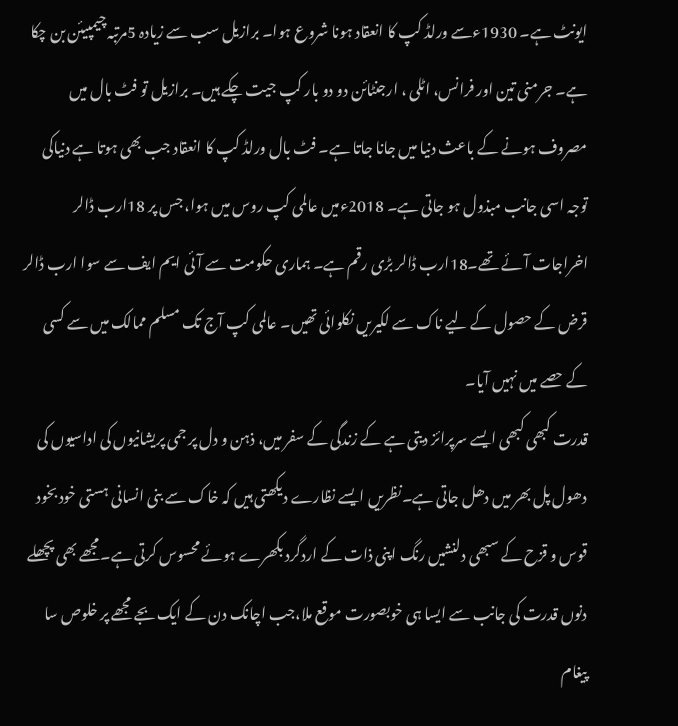ایونٹ ہے۔ 1930ءسے ورلڈ کپ کا انعقاد ہونا شروع ہوا۔ برازیل سب سے زیادہ 5مرتبہ چیمپیئن بن چکا ہے۔ جرمنی تین اور فرانس، اٹلی ، ارجنٹائن دو دو بار کپ جیت چکے ہیں۔ برازیل تو فٹ بال میں مصروف ہونے کے باعث دنیا میں جانا جاتا ہے۔ فٹ بال ورلڈ کپ کا انعقاد جب بھی ہوتا ہے دنیاکی توجہ اسی جانب مبذول ہو جاتی ہے۔ 2018ءمیں عالمی کپ روس میں ہوا، جس پر 18ارب ڈالر اخراجات آئے تھے۔18ارب ڈالر بڑی رقم ہے۔ ہماری حکومت سے آئی ایم ایف سے سوا ارب ڈالر قرض کے حصول کے لیے ناک سے لکیریں نکلوائی تھیں۔ عالمی کپ آج تک مسلم ممالک میں سے کسی کے حصے میں نہیں آیا۔
قدرت کبھی کبھی ایسے سرپرائز دیتی ہے کے زندگی کے سفر میں، ذہن و دل پر جمی پریشانیوں کی اداسیوں کی دھول پل بھر میں دھل جاتی ہے۔نظریں ایسے نظارے دیکھتی ہیں کہ خاک سے بنی انسانی ہستی خود بخود قوس و قزح کے سبھی دلنشیں رنگ اپنی ذات کے اردگرد بکھرے ہوئے محسوس کرتی ہے۔مجھے بھی پچھلے دنوں قدرت کی جانب سے ایسا ہی خوبصورت موقع ملا،جب اچانک دن کے ایک بجے مجھے پر خلوص سا پیغام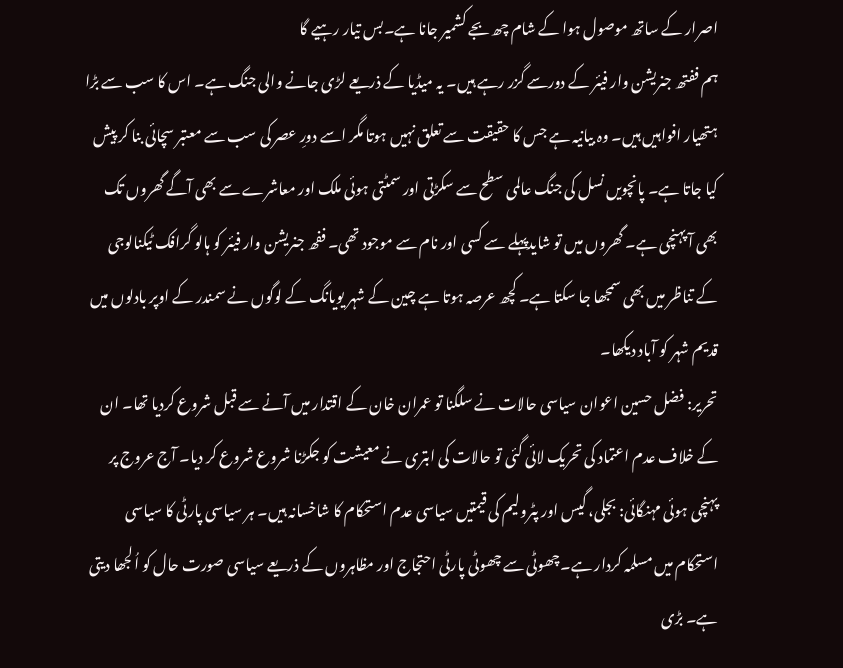اصرار کے ساتھ موصول ہوا کے شام چھ بجے کشمیر جانا ہے۔بس تیار رہیے گا
ہم ففتھ جنریشن وار فیئر کے دورسے گزر رہے ہیں۔ یہ میڈیا کے ذریعے لڑی جانے والی جنگ ہے۔ اس کا سب سے بڑا ہتھیار افواہیں ہیں۔ وہ بیانیہ ہے جس کا حقیقت سے تعلق نہیں ہوتا مگر اسے دورِ عصر کی سب سے معتبر سچائی بنا کر پیش کیا جاتا ہے۔ پانچویں نسل کی جنگ عالمی سطح سے سکڑتی اور سمٹتی ہوئی ملک اور معاشرے سے بھی آگے گھروں تک بھی آ پہنچی ہے۔ گھروں میں تو شایدپہلے سے کسی اور نام سے موجود تھی۔ ففھ جنریشن وار فیئر کو ہالو گرافک ٹیکنالوجی کے تناظر میں بھی سمجھا جا سکتا ہے۔ کچھ عرصہ ہوتا ہے چین کے شہر یویانگ کے لوگوں نے سمندر کے اوپر بادلوں میں قدیم شہر کو آباد دیکھا۔
تحریر: فضل حسین اعوان سیاسی حالات نے سلگنا تو عمران خان کے اقتدار میں آنے سے قبل شروع کردیا تھا۔ ان کے خلاف عدم اعتماد کی تحریک لائی گئی تو حالات کی ابتری نے معیشت کو جکڑنا شروع شروع کر دیا۔ آج عروج پر پہنچی ہوئی مہنگائی: بجلی، گیس اور پٹرولیم کی قیمتیں سیاسی عدم استحکام کا شاخسانہ ہیں۔ ہر سیاسی پارٹی کا سیاسی استحکام میں مسلمہ کردار ہے۔چھوٹی سے چھوٹی پارٹی احتجاج اور مظاہروں کے ذریعے سیاسی صورت حال کو اُلجھا دیتی ہے۔ بڑی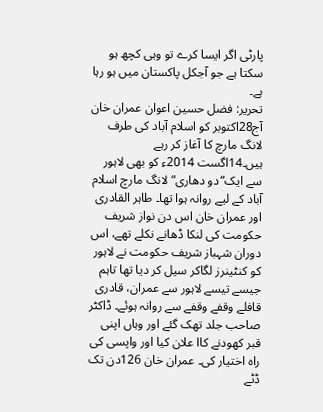پارٹی اگر ایسا کرے تو وہی کچھ ہو سکتا ہے جو آجکل پاکستان میں ہو رہا ہے۔
تحریر: فضل حسین اعوان عمران خان آج28اکتوبر کو اسلام آباد کی طرف لانگ مارچ کا آغاز کر رہے ہیں۔14اگست 2014ء کو بھی لاہور سے ایک“دو دھاری“ لانگ مارچ اسلام آباد کے لیے روانہ ہوا تھا۔ طاہر القادری اور عمران خان اس دن نواز شریف حکومت کی لنکا ڈھانے نکلے تھے، اس دوران شہباز شریف حکومت نے لاہور کو کنٹینرز لگاکر سیل کر دیا تھا تاہم جیسے تیسے لاہور سے عمران، قادری قافلے وقفے وقفے سے روانہ ہوئے۔ ڈاکٹر صاحب جلد تھک گئے اور وہاں اپنی قبر کھودنے کاا علان کیا اور واپسی کی راہ اختیار کی۔ عمران خان 126دن تک ڈٹے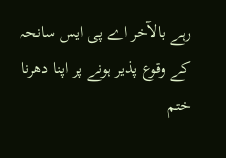رہے بالآخر اے پی ایس سانحہ کے وقوع پذیر ہونے پر اپنا دھرنا ختم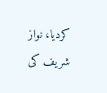کردیا، نواز شریف کی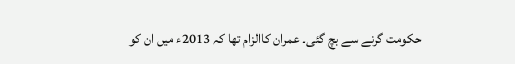حکومت گرنے سے بچ گئی۔ عمران کاالزام تھا کہ 2013ء میں ان کو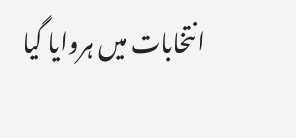انتخابات میں ہروایا گیا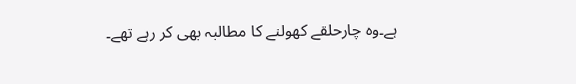ہے۔وہ چارحلقے کھولنے کا مطالبہ بھی کر رہے تھے۔